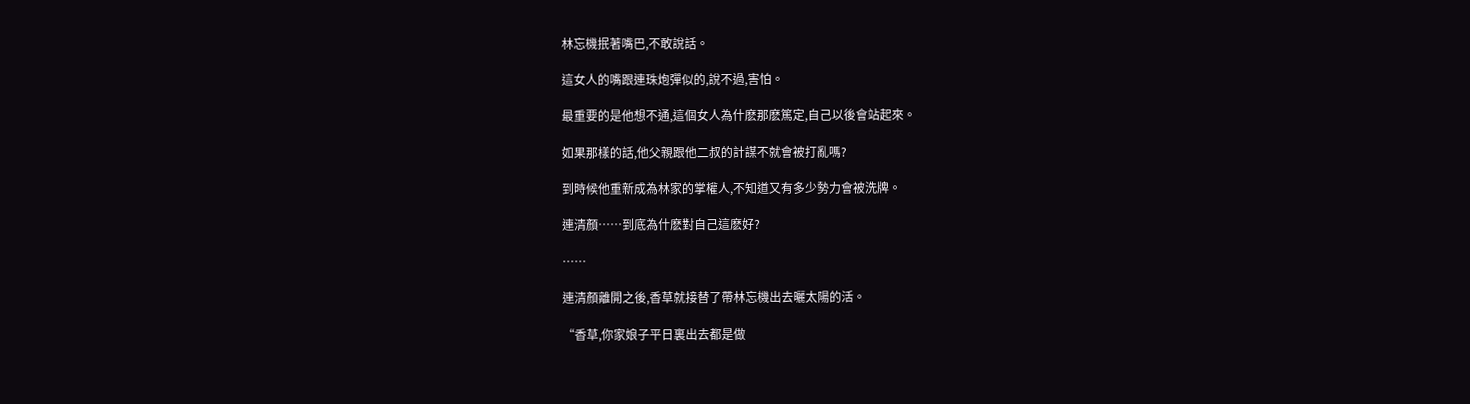林忘機抿著嘴巴,不敢說話。

這女人的嘴跟連珠炮彈似的,說不過,害怕。

最重要的是他想不通,這個女人為什麽那麽篤定,自己以後會站起來。

如果那樣的話,他父親跟他二叔的計謀不就會被打亂嗎?

到時候他重新成為林家的掌權人,不知道又有多少勢力會被洗牌。

連清顏……到底為什麽對自己這麽好?

……

連清顏離開之後,香草就接替了帶林忘機出去曬太陽的活。

“香草,你家娘子平日裏出去都是做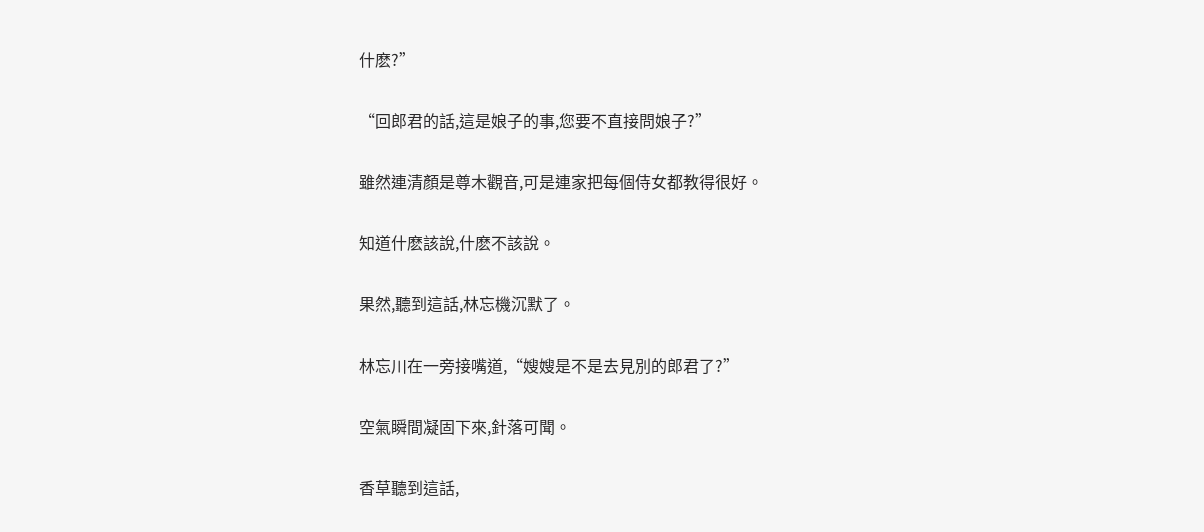什麽?”

“回郎君的話,這是娘子的事,您要不直接問娘子?”

雖然連清顏是尊木觀音,可是連家把每個侍女都教得很好。

知道什麽該說,什麽不該說。

果然,聽到這話,林忘機沉默了。

林忘川在一旁接嘴道,“嫂嫂是不是去見別的郎君了?”

空氣瞬間凝固下來,針落可聞。

香草聽到這話,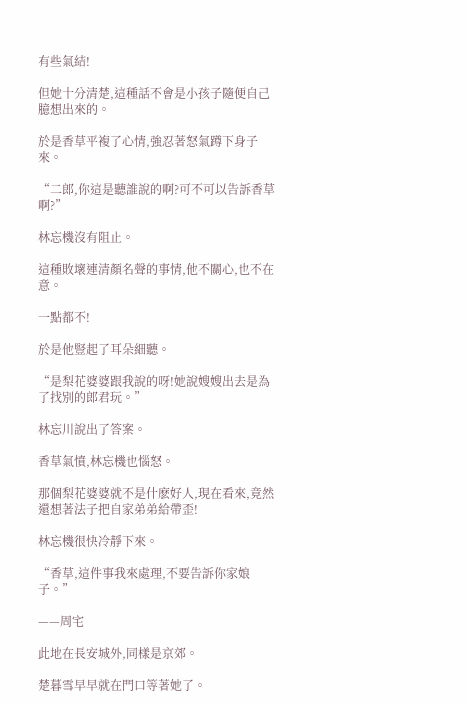有些氣結!

但她十分清楚,這種話不會是小孩子隨便自己臆想出來的。

於是香草平複了心情,強忍著怒氣蹲下身子來。

“二郎,你這是聽誰說的啊?可不可以告訴香草啊?”

林忘機沒有阻止。

這種敗壞連清顏名聲的事情,他不關心,也不在意。

一點都不!

於是他豎起了耳朵細聽。

“是梨花婆婆跟我說的呀!她說嫂嫂出去是為了找別的郎君玩。”

林忘川說出了答案。

香草氣憤,林忘機也惱怒。

那個梨花婆婆就不是什麽好人,現在看來,竟然還想著法子把自家弟弟給帶歪!

林忘機很快冷靜下來。

“香草,這件事我來處理,不要告訴你家娘子。”

——周宅

此地在長安城外,同樣是京郊。

楚暮雪早早就在門口等著她了。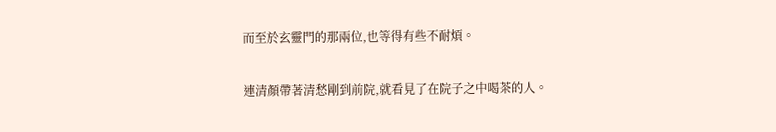而至於玄靈門的那兩位,也等得有些不耐煩。

連清顏帶著清愁剛到前院,就看見了在院子之中喝茶的人。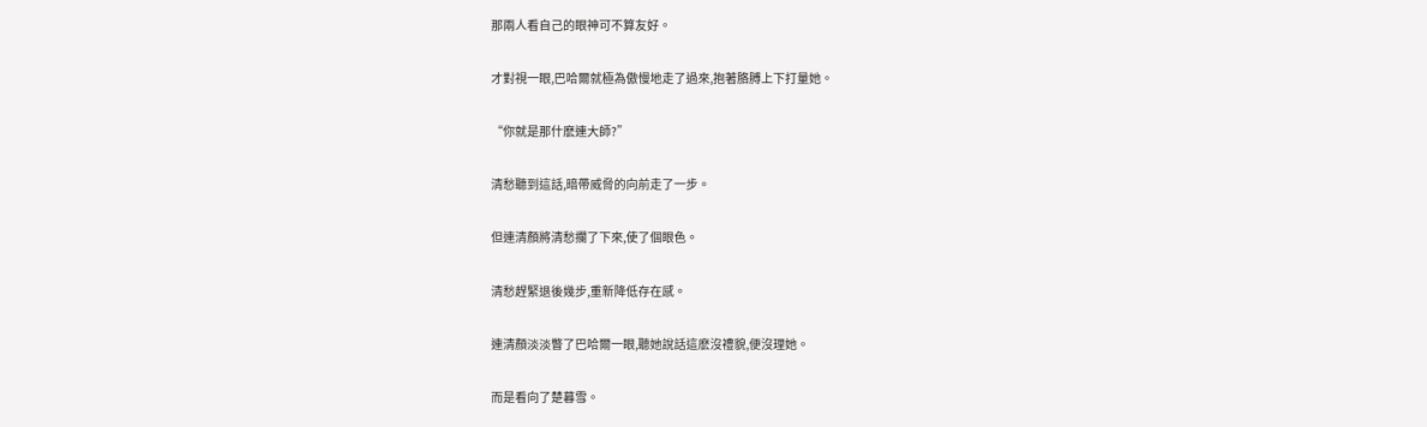那兩人看自己的眼神可不算友好。

才對視一眼,巴哈爾就極為傲慢地走了過來,抱著胳膊上下打量她。

“你就是那什麽連大師?”

清愁聽到這話,暗帶威脅的向前走了一步。

但連清顏將清愁攔了下來,使了個眼色。

清愁趕緊退後幾步,重新降低存在感。

連清顏淡淡瞥了巴哈爾一眼,聽她說話這麽沒禮貌,便沒理她。

而是看向了楚暮雪。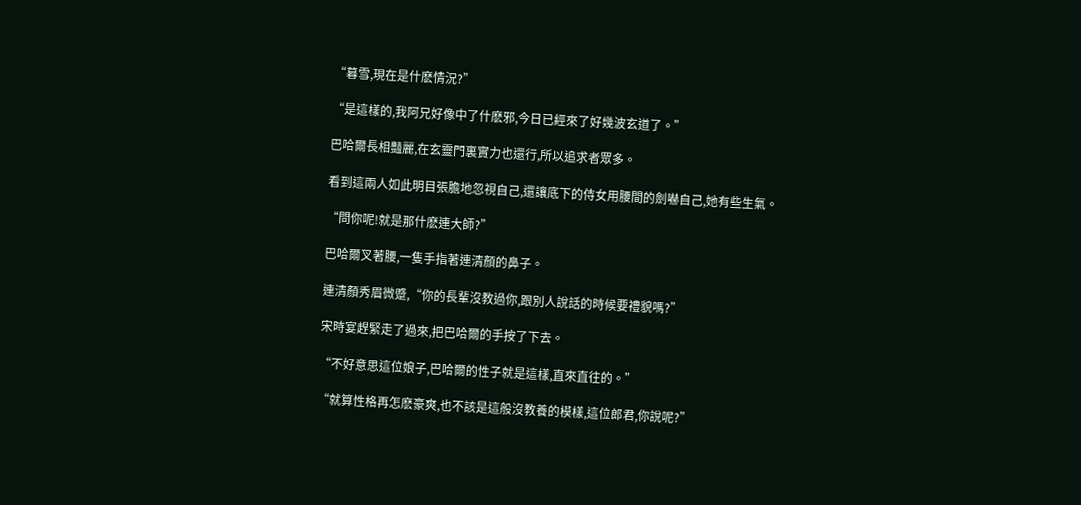“暮雪,現在是什麽情況?”

“是這樣的,我阿兄好像中了什麽邪,今日已經來了好幾波玄道了。”

巴哈爾長相豔麗,在玄靈門裏實力也還行,所以追求者眾多。

看到這兩人如此明目張膽地忽視自己,還讓底下的侍女用腰間的劍嚇自己,她有些生氣。

“問你呢!就是那什麽連大師?”

巴哈爾叉著腰,一隻手指著連清顏的鼻子。

連清顏秀眉微蹙,“你的長輩沒教過你,跟別人說話的時候要禮貌嗎?”

宋時宴趕緊走了過來,把巴哈爾的手按了下去。

“不好意思這位娘子,巴哈爾的性子就是這樣,直來直往的。”

“就算性格再怎麽豪爽,也不該是這般沒教養的模樣,這位郎君,你說呢?”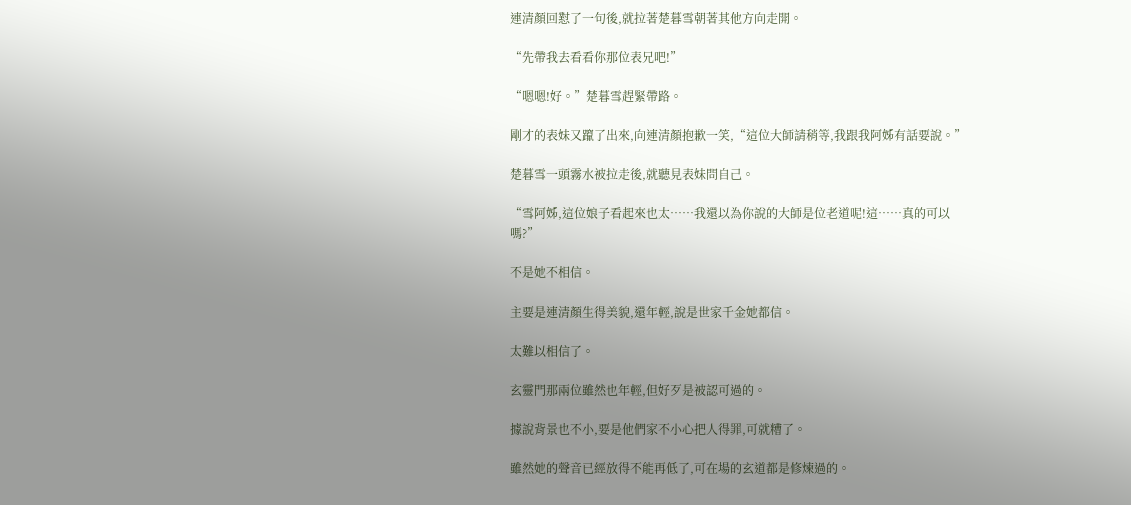連清顏回懟了一句後,就拉著楚暮雪朝著其他方向走開。

“先帶我去看看你那位表兄吧!”

“嗯嗯!好。”楚暮雪趕緊帶路。

剛才的表妹又躥了出來,向連清顏抱歉一笑,“這位大師請稍等,我跟我阿姊有話要說。”

楚暮雪一頭霧水被拉走後,就聽見表妹問自己。

“雪阿姊,這位娘子看起來也太……我還以為你說的大師是位老道呢!這……真的可以嗎?”

不是她不相信。

主要是連清顏生得美貌,還年輕,說是世家千金她都信。

太難以相信了。

玄靈門那兩位雖然也年輕,但好歹是被認可過的。

據說背景也不小,要是他們家不小心把人得罪,可就糟了。

雖然她的聲音已經放得不能再低了,可在場的玄道都是修煉過的。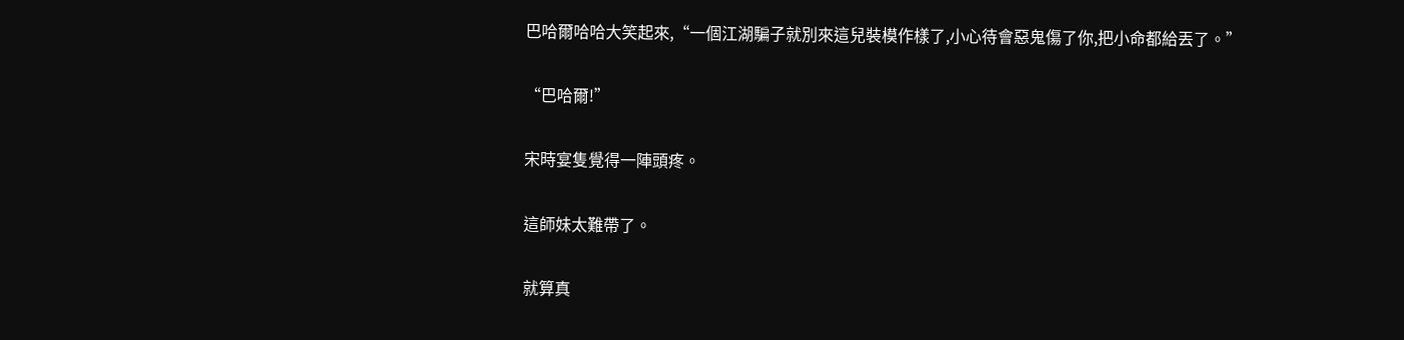巴哈爾哈哈大笑起來,“一個江湖騙子就別來這兒裝模作樣了,小心待會惡鬼傷了你,把小命都給丟了。”

“巴哈爾!”

宋時宴隻覺得一陣頭疼。

這師妹太難帶了。

就算真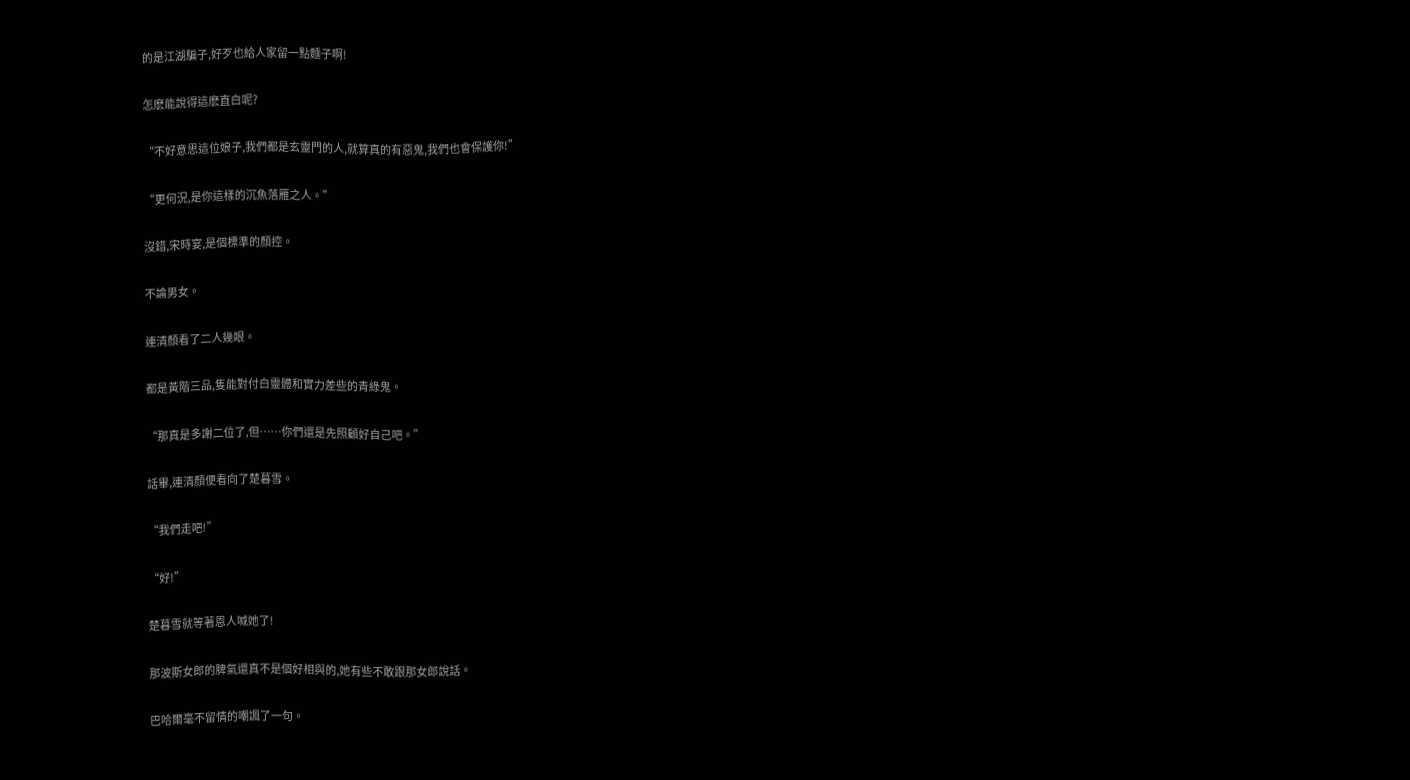的是江湖騙子,好歹也給人家留一點麵子啊!

怎麽能說得這麽直白呢?

“不好意思這位娘子,我們都是玄靈門的人,就算真的有惡鬼,我們也會保護你!”

“更何況,是你這樣的沉魚落雁之人。”

沒錯,宋時宴,是個標準的顏控。

不論男女。

連清顏看了二人幾眼。

都是黃階三品,隻能對付白靈體和實力差些的青綠鬼。

“那真是多謝二位了,但……你們還是先照顧好自己吧。”

話畢,連清顏便看向了楚暮雪。

“我們走吧!”

“好!”

楚暮雪就等著恩人喊她了!

那波斯女郎的脾氣還真不是個好相與的,她有些不敢跟那女郎說話。

巴哈爾毫不留情的嘲諷了一句。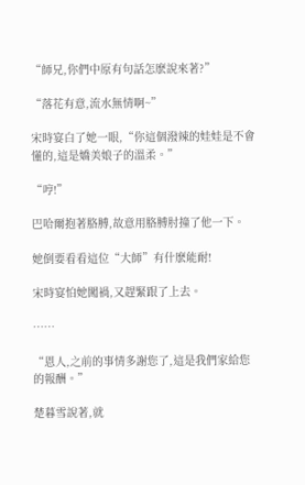“師兄,你們中原有句話怎麽說來著?”

“落花有意,流水無情啊~”

宋時宴白了她一眼,“你這個潑辣的娃娃是不會懂的,這是嬌美娘子的溫柔。”

“哼!”

巴哈爾抱著胳膊,故意用胳膊肘撞了他一下。

她倒要看看這位“大師”有什麽能耐!

宋時宴怕她闖禍,又趕緊跟了上去。

……

“恩人,之前的事情多謝您了,這是我們家給您的報酬。”

楚暮雪說著,就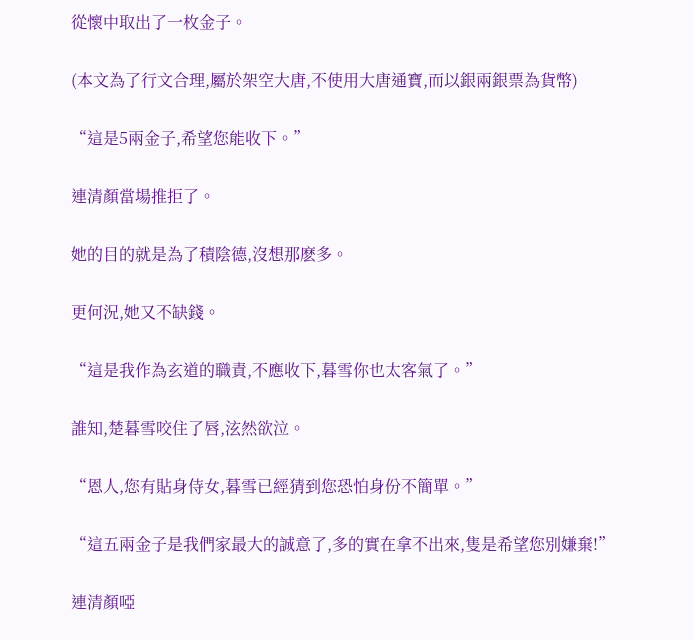從懷中取出了一枚金子。

(本文為了行文合理,屬於架空大唐,不使用大唐通寶,而以銀兩銀票為貨幣)

“這是5兩金子,希望您能收下。”

連清顏當場推拒了。

她的目的就是為了積陰德,沒想那麽多。

更何況,她又不缺錢。

“這是我作為玄道的職責,不應收下,暮雪你也太客氣了。”

誰知,楚暮雪咬住了唇,泫然欲泣。

“恩人,您有貼身侍女,暮雪已經猜到您恐怕身份不簡單。”

“這五兩金子是我們家最大的誠意了,多的實在拿不出來,隻是希望您別嫌棄!”

連清顏啞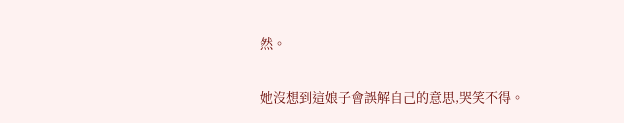然。

她沒想到這娘子會誤解自己的意思,哭笑不得。